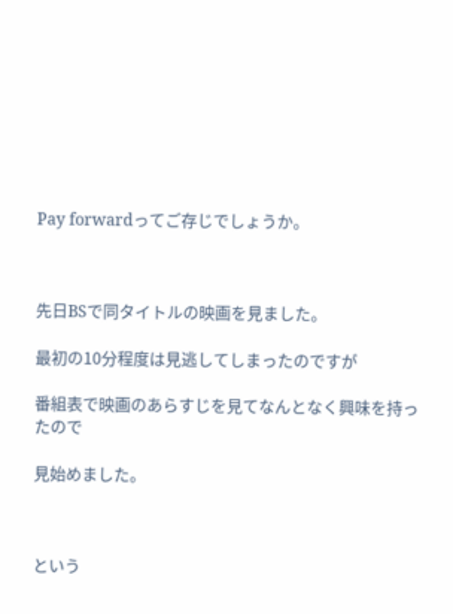Pay forwardってご存じでしょうか。



先日BSで同タイトルの映画を見ました。

最初の10分程度は見逃してしまったのですが

番組表で映画のあらすじを見てなんとなく興味を持ったので

見始めました。



という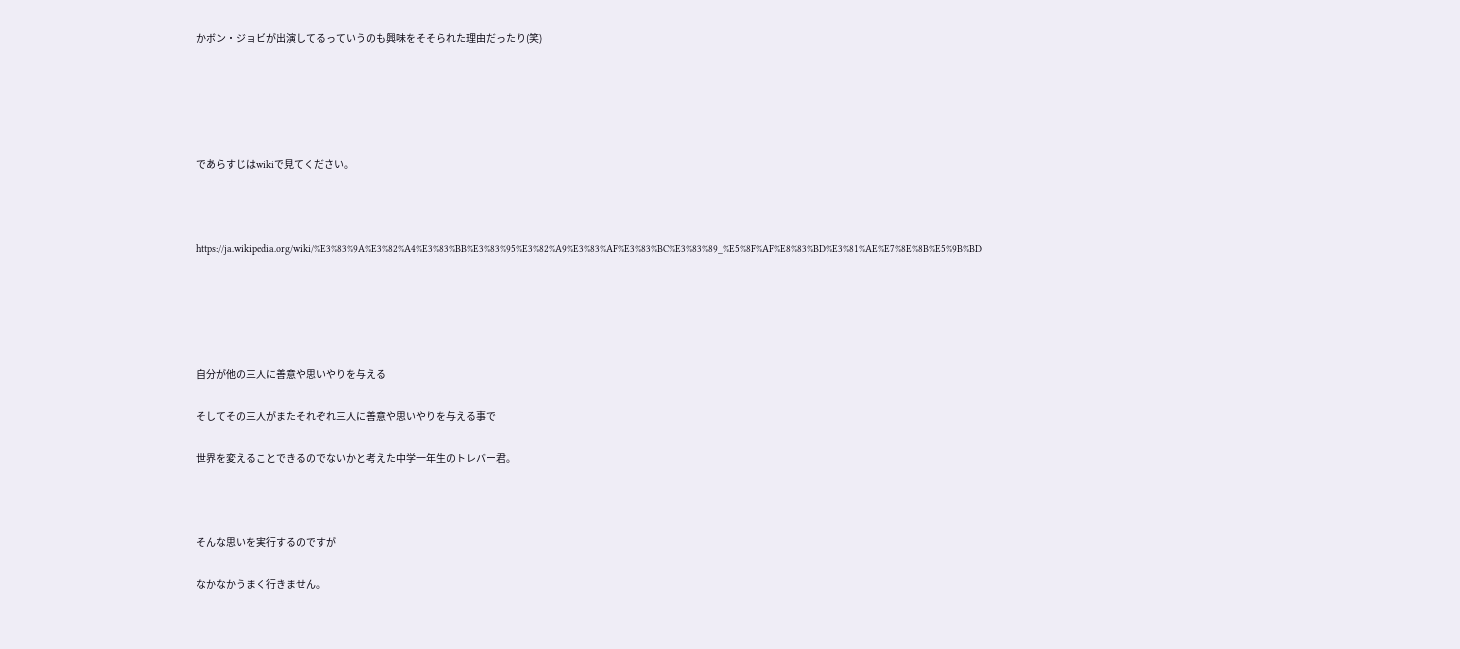かボン・ジョビが出演してるっていうのも興味をそそられた理由だったり(笑)





であらすじはwikiで見てください。



https://ja.wikipedia.org/wiki/%E3%83%9A%E3%82%A4%E3%83%BB%E3%83%95%E3%82%A9%E3%83%AF%E3%83%BC%E3%83%89_%E5%8F%AF%E8%83%BD%E3%81%AE%E7%8E%8B%E5%9B%BD





自分が他の三人に善意や思いやりを与える

そしてその三人がまたそれぞれ三人に善意や思いやりを与える事で

世界を変えることできるのでないかと考えた中学一年生のトレバー君。



そんな思いを実行するのですが

なかなかうまく行きません。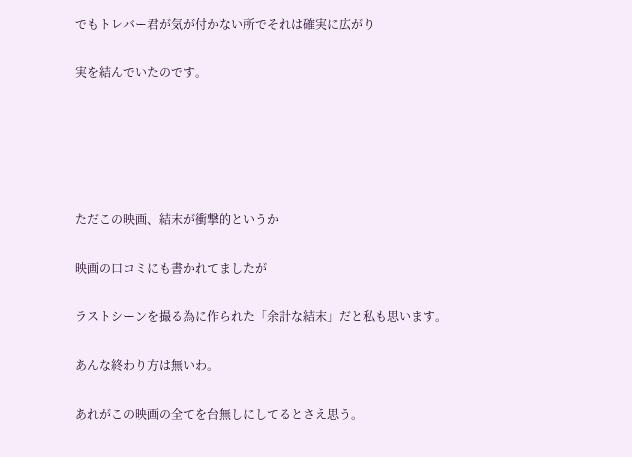でもトレバー君が気が付かない所でそれは確実に広がり

実を結んでいたのです。





ただこの映画、結末が衝撃的というか

映画の口コミにも書かれてましたが

ラストシーンを撮る為に作られた「余計な結末」だと私も思います。

あんな終わり方は無いわ。

あれがこの映画の全てを台無しにしてるとさえ思う。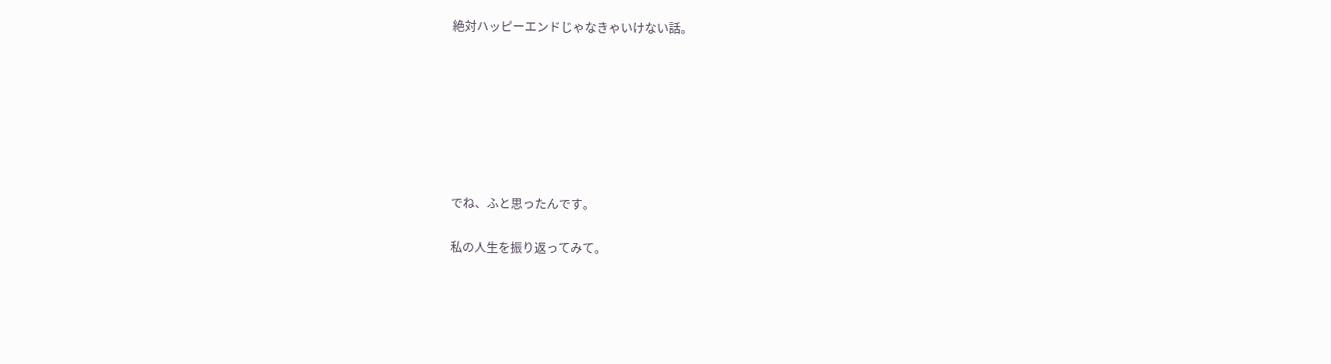絶対ハッピーエンドじゃなきゃいけない話。







でね、ふと思ったんです。

私の人生を振り返ってみて。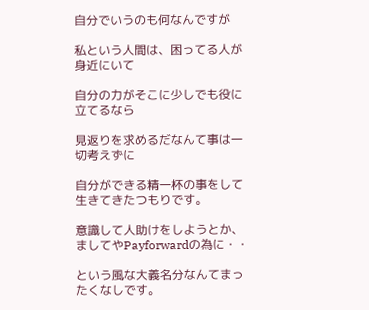自分でいうのも何なんですが

私という人間は、困ってる人が身近にいて

自分の力がそこに少しでも役に立てるなら

見返りを求めるだなんて事は一切考えずに

自分ができる精一杯の事をして生きてきたつもりです。

意識して人助けをしようとか、ましてやPayforwardの為に・・

という風な大義名分なんてまったくなしです。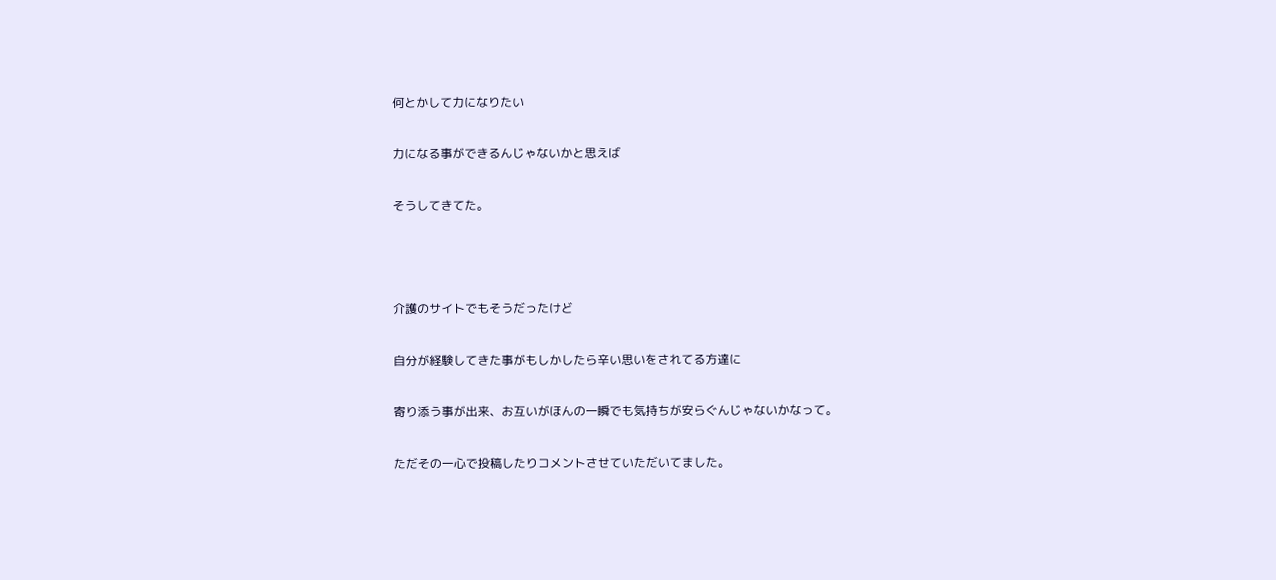何とかして力になりたい

力になる事ができるんじゃないかと思えば

そうしてきてた。



介護のサイトでもそうだったけど

自分が経験してきた事がもしかしたら辛い思いをされてる方達に

寄り添う事が出来、お互いがほんの一瞬でも気持ちが安らぐんじゃないかなって。

ただその一心で投稿したりコメントさせていただいてました。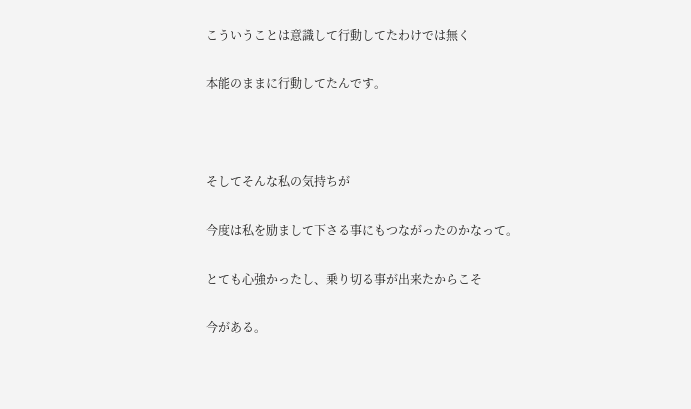こういうことは意識して行動してたわけでは無く

本能のままに行動してたんです。



そしてそんな私の気持ちが

今度は私を励まして下さる事にもつながったのかなって。

とても心強かったし、乗り切る事が出来たからこそ

今がある。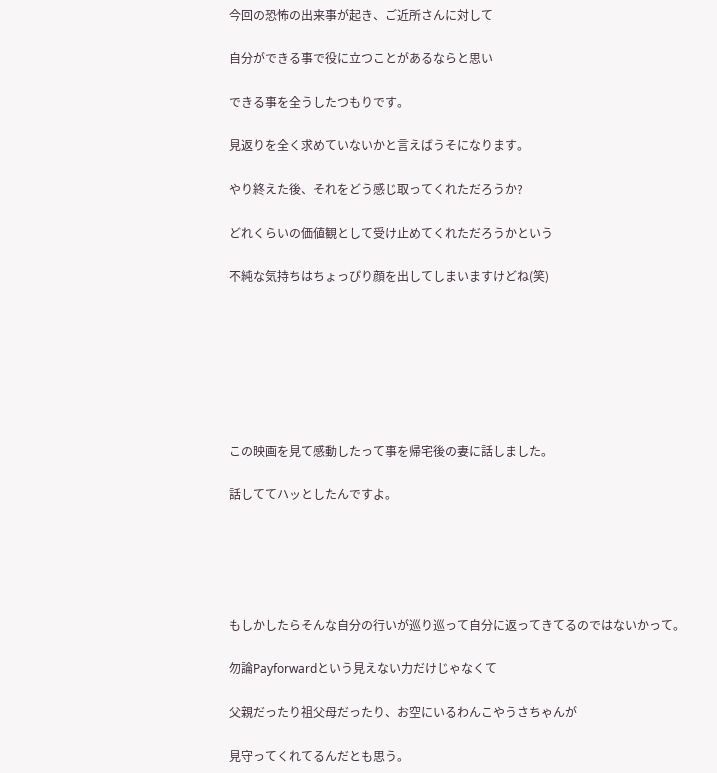今回の恐怖の出来事が起き、ご近所さんに対して

自分ができる事で役に立つことがあるならと思い

できる事を全うしたつもりです。

見返りを全く求めていないかと言えばうそになります。

やり終えた後、それをどう感じ取ってくれただろうか?

どれくらいの価値観として受け止めてくれただろうかという

不純な気持ちはちょっぴり顔を出してしまいますけどね(笑)







この映画を見て感動したって事を帰宅後の妻に話しました。

話しててハッとしたんですよ。





もしかしたらそんな自分の行いが巡り巡って自分に返ってきてるのではないかって。

勿論Payforwardという見えない力だけじゃなくて

父親だったり祖父母だったり、お空にいるわんこやうさちゃんが

見守ってくれてるんだとも思う。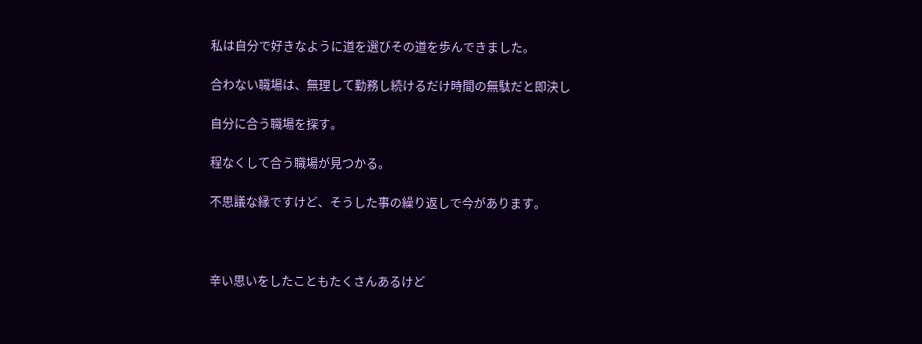私は自分で好きなように道を選びその道を歩んできました。

合わない職場は、無理して勤務し続けるだけ時間の無駄だと即決し

自分に合う職場を探す。

程なくして合う職場が見つかる。

不思議な縁ですけど、そうした事の繰り返しで今があります。



辛い思いをしたこともたくさんあるけど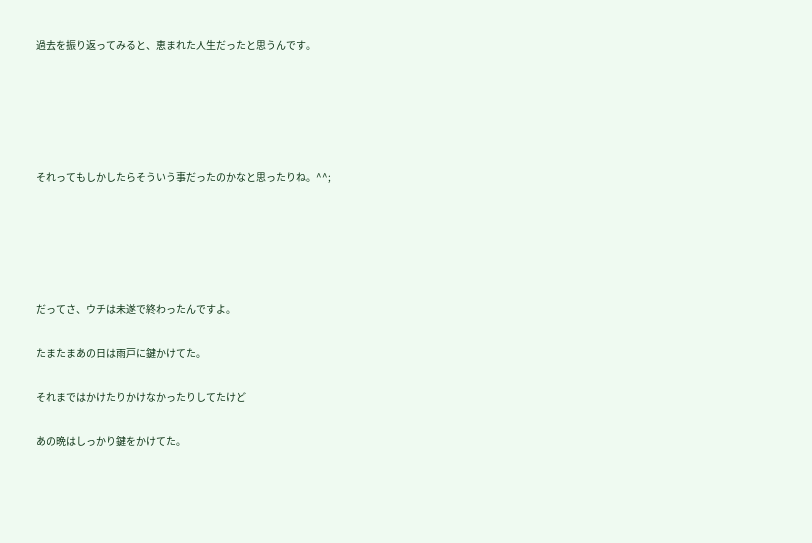過去を振り返ってみると、恵まれた人生だったと思うんです。





それってもしかしたらそういう事だったのかなと思ったりね。^^;





だってさ、ウチは未遂で終わったんですよ。

たまたまあの日は雨戸に鍵かけてた。

それまではかけたりかけなかったりしてたけど

あの晩はしっかり鍵をかけてた。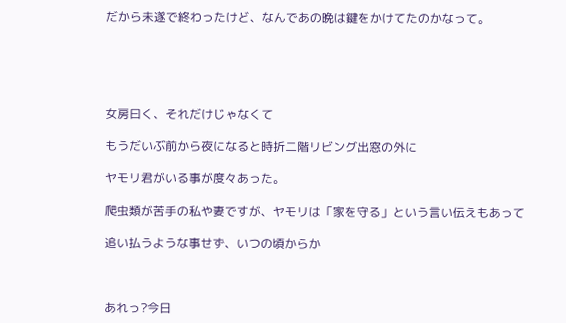だから未遂で終わったけど、なんであの晩は鍵をかけてたのかなって。





女房曰く、それだけじゃなくて

もうだいぶ前から夜になると時折二階リビング出窓の外に

ヤモリ君がいる事が度々あった。

爬虫類が苦手の私や妻ですが、ヤモリは「家を守る」という言い伝えもあって

追い払うような事せず、いつの頃からか



あれっ?今日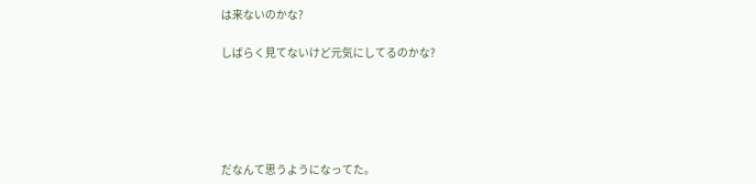は来ないのかな?

しばらく見てないけど元気にしてるのかな?





だなんて思うようになってた。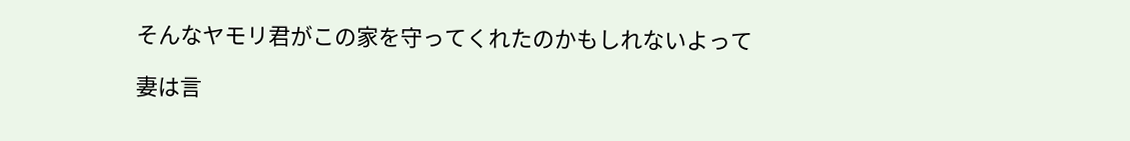そんなヤモリ君がこの家を守ってくれたのかもしれないよって

妻は言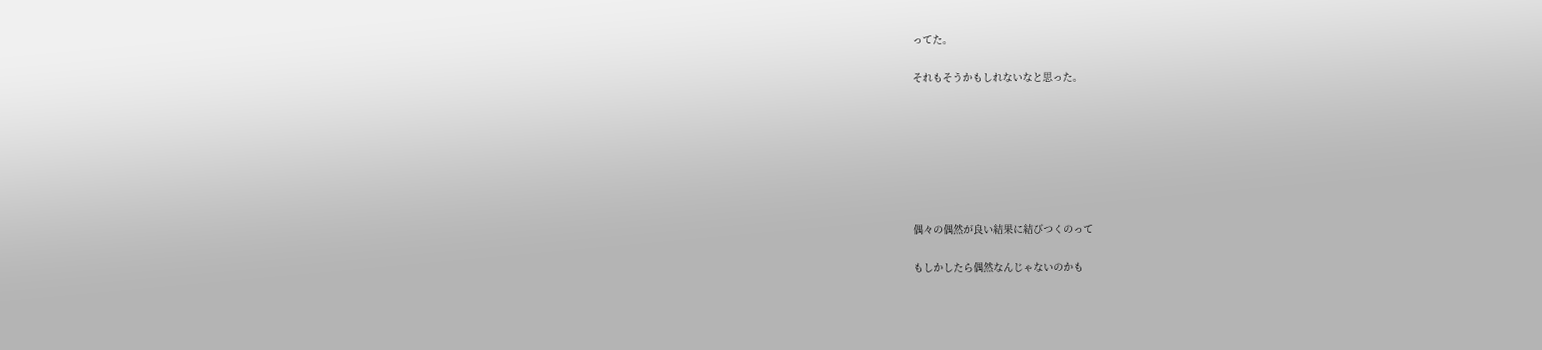ってた。

それもそうかもしれないなと思った。







偶々の偶然が良い結果に結びつくのって

もしかしたら偶然なんじゃないのかも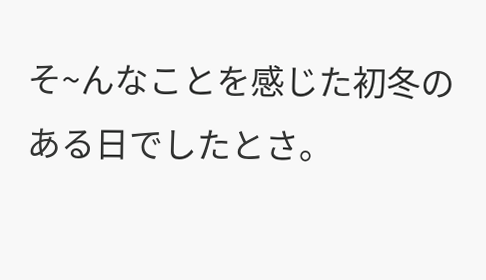そ~んなことを感じた初冬のある日でしたとさ。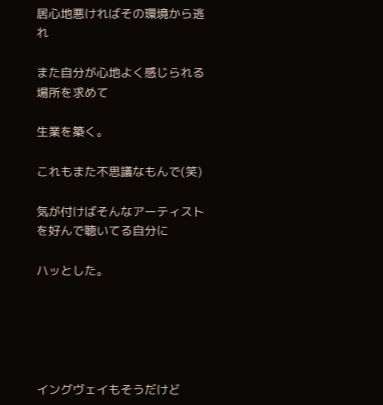居心地悪ければその環境から逃れ

また自分が心地よく感じられる場所を求めて

生業を築く。

これもまた不思議なもんで(笑)

気が付けばそんなアーティストを好んで聴いてる自分に

ハッとした。





イングヴェイもそうだけど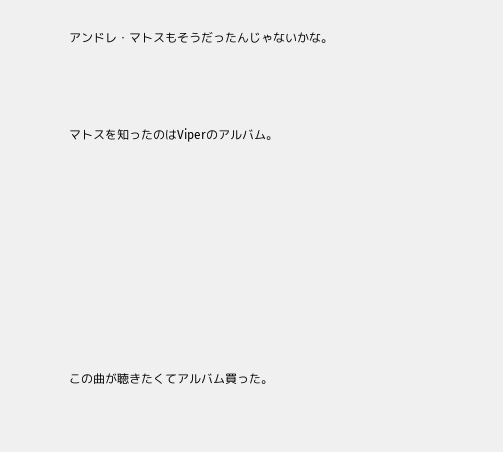アンドレ・マトスもそうだったんじゃないかな。



マトスを知ったのはViperのアルバム。









この曲が聴きたくてアルバム買った。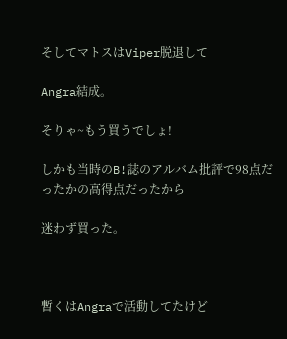そしてマトスはViper脱退して

Angra結成。

そりゃ~もう買うでしょ!

しかも当時のB!誌のアルバム批評で98点だったかの高得点だったから

迷わず買った。



暫くはAngraで活動してたけど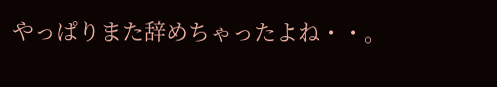やっぱりまた辞めちゃったよね・・。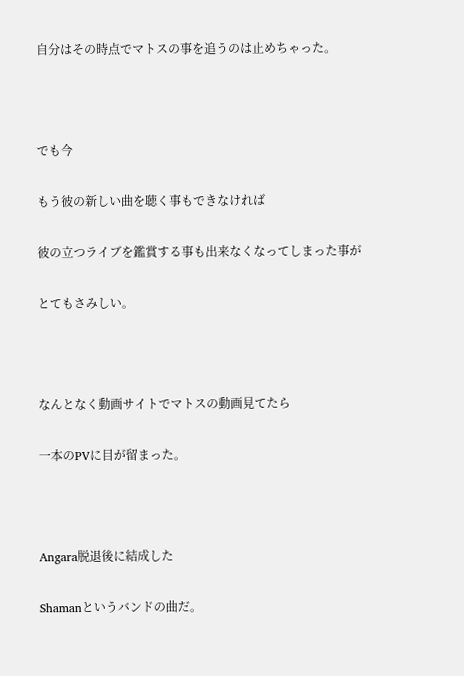自分はその時点でマトスの事を追うのは止めちゃった。



でも今

もう彼の新しい曲を聴く事もできなければ

彼の立つライブを鑑賞する事も出来なくなってしまった事が

とてもさみしい。



なんとなく動画サイトでマトスの動画見てたら

一本のPVに目が留まった。



Angara脱退後に結成した

Shamanというバンドの曲だ。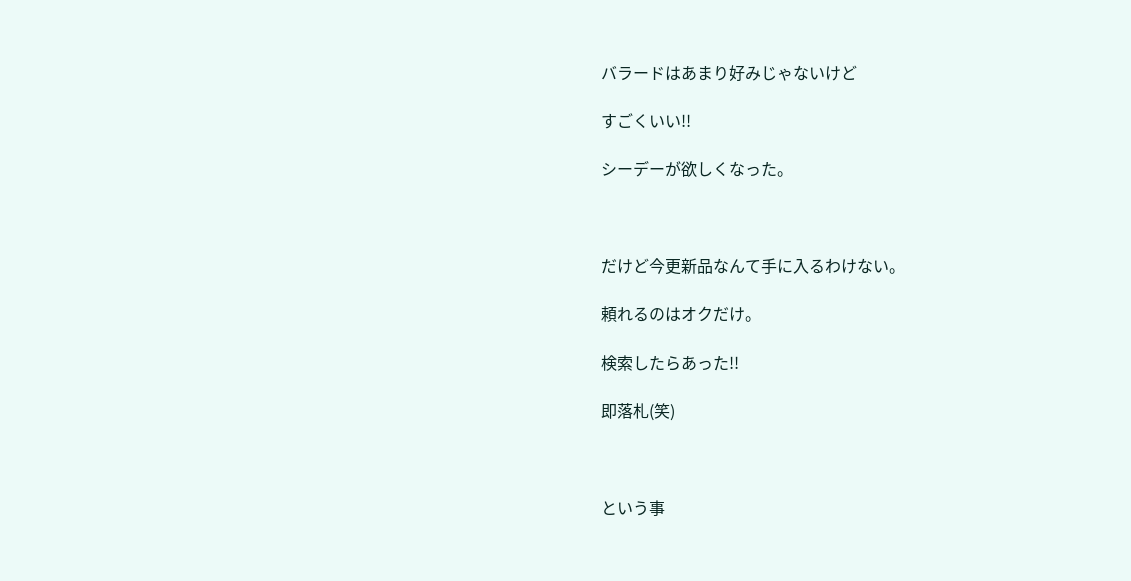バラードはあまり好みじゃないけど

すごくいい!!

シーデーが欲しくなった。



だけど今更新品なんて手に入るわけない。

頼れるのはオクだけ。

検索したらあった!!

即落札(笑)



という事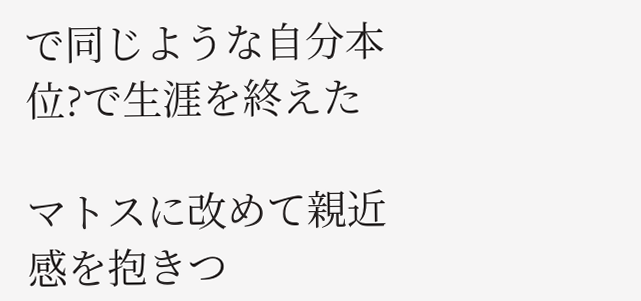で同じような自分本位?で生涯を終えた

マトスに改めて親近感を抱きつ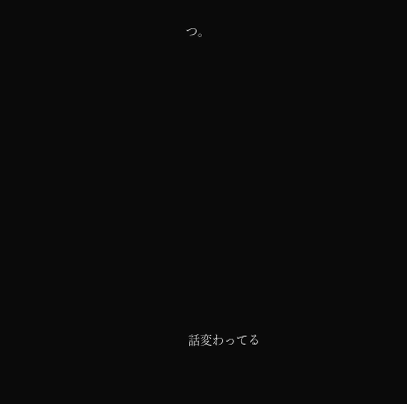つ。











話変わってる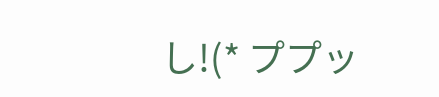し!(* ププッ